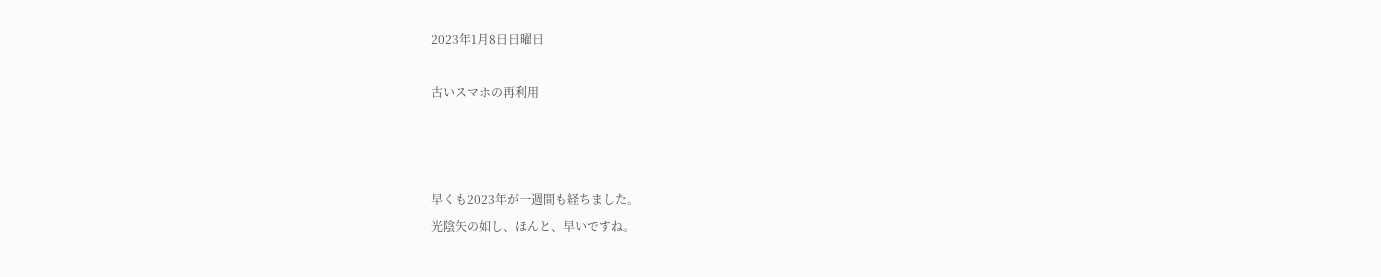2023年1月8日日曜日

古いスマホの再利用



早くも2023年が一週間も経ちました。
光陰矢の如し、ほんと、早いですね。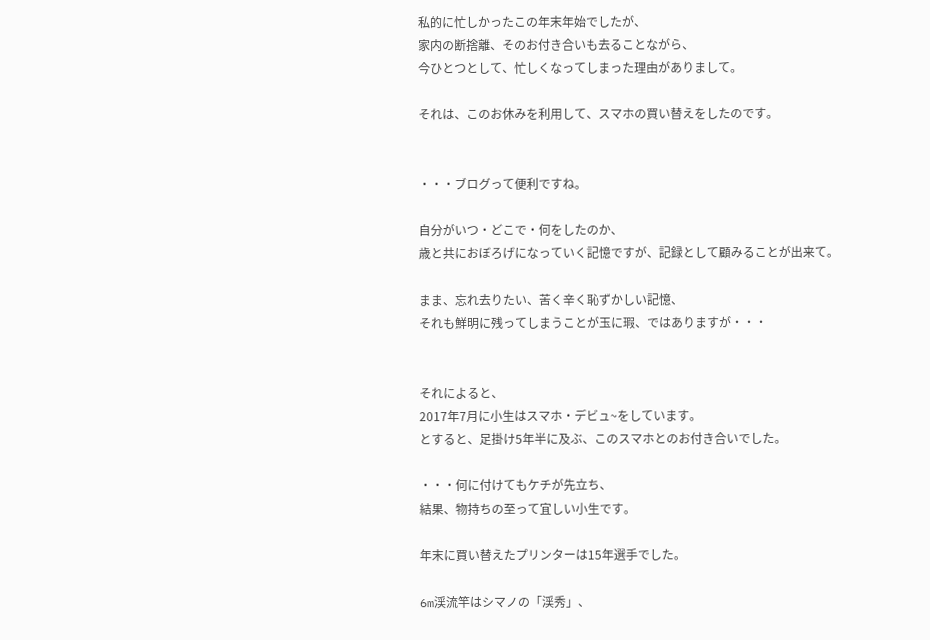私的に忙しかったこの年末年始でしたが、
家内の断捨離、そのお付き合いも去ることながら、
今ひとつとして、忙しくなってしまった理由がありまして。

それは、このお休みを利用して、スマホの買い替えをしたのです。


・・・ブログって便利ですね。

自分がいつ・どこで・何をしたのか、
歳と共におぼろげになっていく記憶ですが、記録として顧みることが出来て。

まま、忘れ去りたい、苦く辛く恥ずかしい記憶、
それも鮮明に残ってしまうことが玉に瑕、ではありますが・・・


それによると、
2017年7月に小生はスマホ・デビュ~をしています。
とすると、足掛け5年半に及ぶ、このスマホとのお付き合いでした。

・・・何に付けてもケチが先立ち、
結果、物持ちの至って宜しい小生です。

年末に買い替えたプリンターは15年選手でした。

6m渓流竿はシマノの「渓秀」、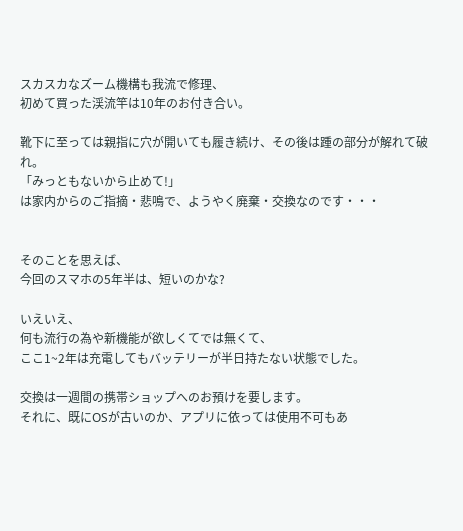スカスカなズーム機構も我流で修理、
初めて買った渓流竿は10年のお付き合い。

靴下に至っては親指に穴が開いても履き続け、その後は踵の部分が解れて破れ。
「みっともないから止めて!」
は家内からのご指摘・悲鳴で、ようやく廃棄・交換なのです・・・


そのことを思えば、
今回のスマホの5年半は、短いのかな?

いえいえ、
何も流行の為や新機能が欲しくてでは無くて、
ここ1~2年は充電してもバッテリーが半日持たない状態でした。

交換は一週間の携帯ショップへのお預けを要します。
それに、既にOSが古いのか、アプリに依っては使用不可もあ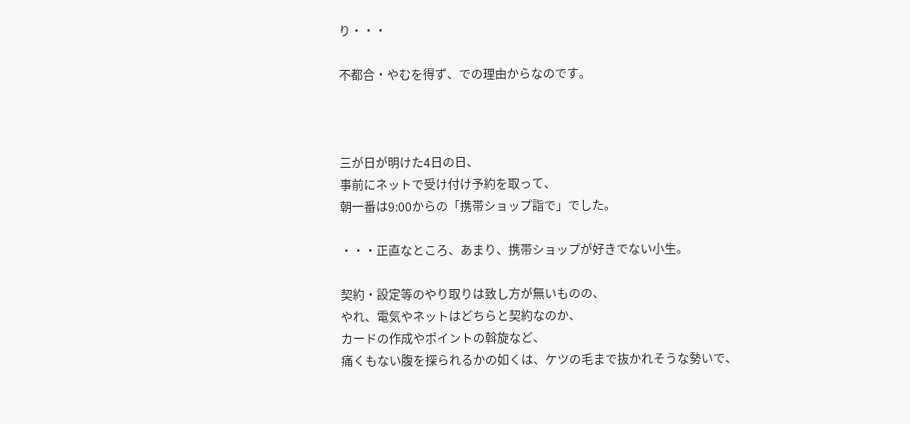り・・・

不都合・やむを得ず、での理由からなのです。



三が日が明けた4日の日、
事前にネットで受け付け予約を取って、
朝一番は9:00からの「携帯ショップ詣で」でした。

・・・正直なところ、あまり、携帯ショップが好きでない小生。

契約・設定等のやり取りは致し方が無いものの、
やれ、電気やネットはどちらと契約なのか、
カードの作成やポイントの斡旋など、
痛くもない腹を探られるかの如くは、ケツの毛まで抜かれそうな勢いで、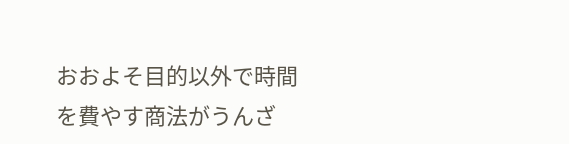おおよそ目的以外で時間を費やす商法がうんざ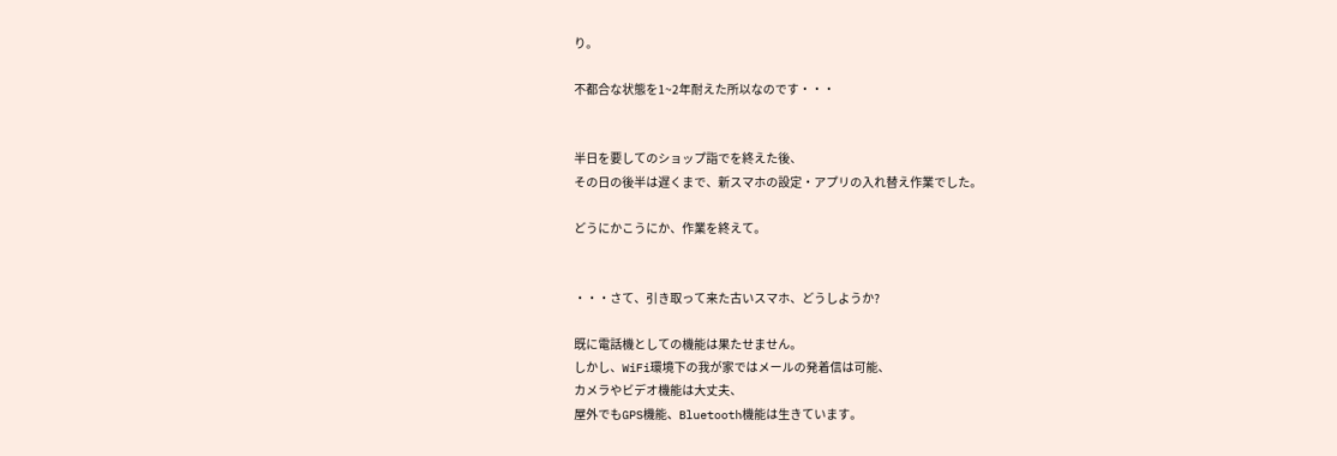り。

不都合な状態を1~2年耐えた所以なのです・・・


半日を要してのショップ詣でを終えた後、
その日の後半は遅くまで、新スマホの設定・アプリの入れ替え作業でした。

どうにかこうにか、作業を終えて。


・・・さて、引き取って来た古いスマホ、どうしようか?

既に電話機としての機能は果たせません。
しかし、WiFi環境下の我が家ではメールの発着信は可能、
カメラやビデオ機能は大丈夫、
屋外でもGPS機能、Bluetooth機能は生きています。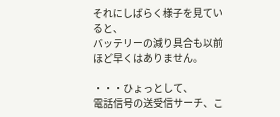それにしばらく様子を見ていると、
バッテリーの減り具合も以前ほど早くはありません。

・・・ひょっとして、
電話信号の送受信サーチ、こ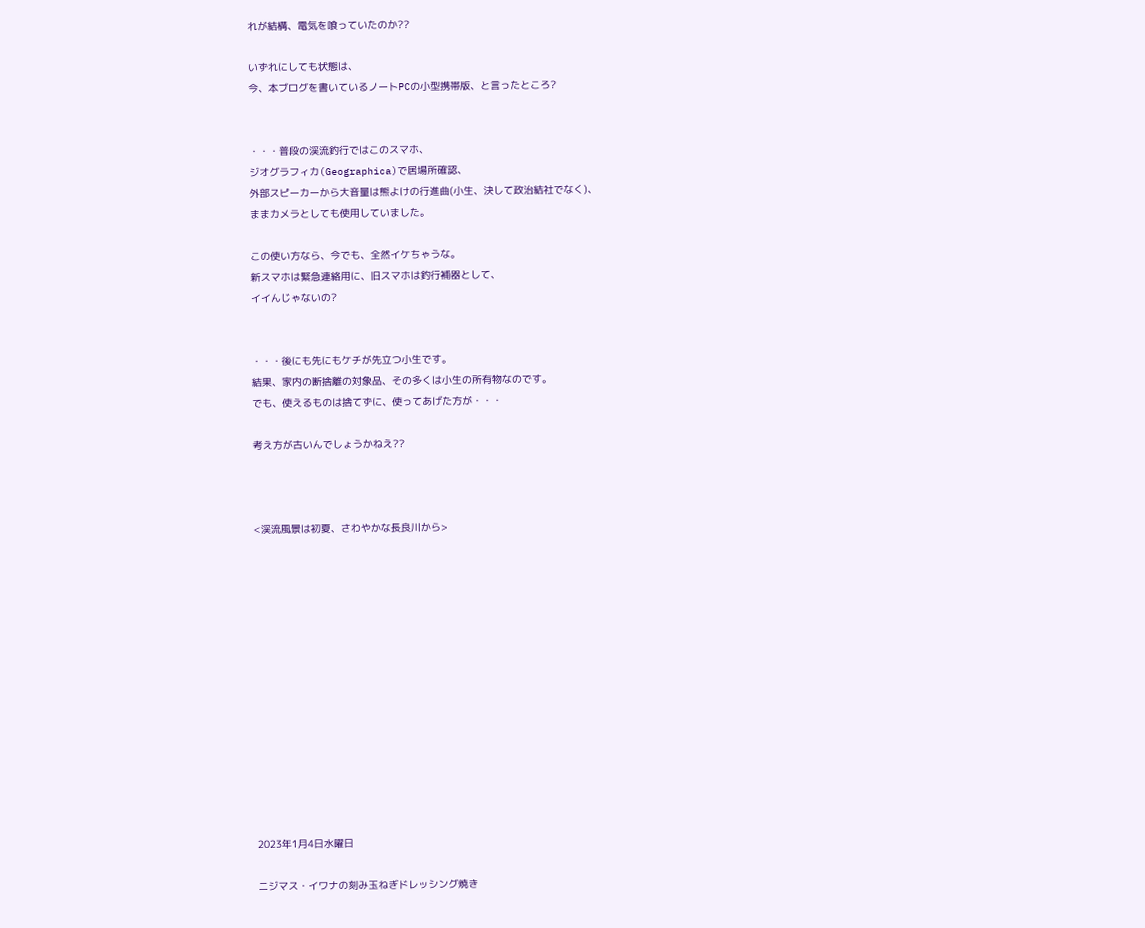れが結構、電気を喰っていたのか??

いずれにしても状態は、
今、本ブログを書いているノートPCの小型携帯版、と言ったところ?


・・・普段の渓流釣行ではこのスマホ、
ジオグラフィカ(Geographica)で居場所確認、
外部スピーカーから大音量は熊よけの行進曲(小生、決して政治結社でなく)、
ままカメラとしても使用していました。

この使い方なら、今でも、全然イケちゃうな。
新スマホは緊急連絡用に、旧スマホは釣行補器として、
イイんじゃないの?


・・・後にも先にもケチが先立つ小生です。
結果、家内の断捨離の対象品、その多くは小生の所有物なのです。
でも、使えるものは捨てずに、使ってあげた方が・・・

考え方が古いんでしょうかねえ??



<渓流風景は初夏、さわやかな長良川から>














2023年1月4日水曜日

ニジマス・イワナの刻み玉ねぎドレッシング焼き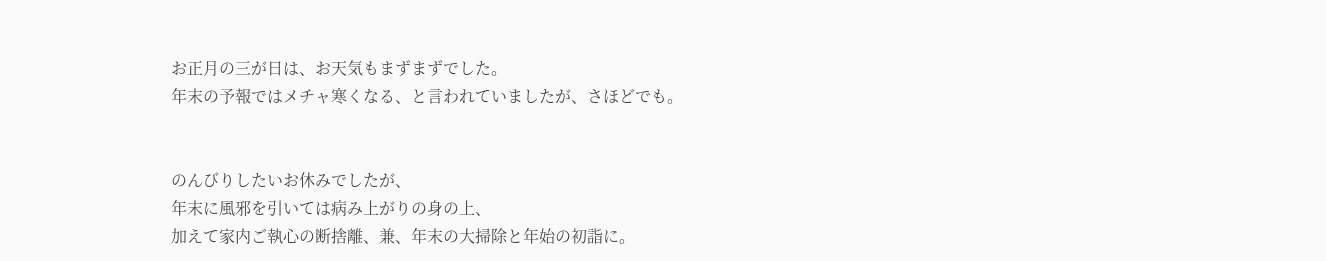お正月の三が日は、お天気もまずまずでした。
年末の予報ではメチャ寒くなる、と言われていましたが、さほどでも。


のんびりしたいお休みでしたが、
年末に風邪を引いては病み上がりの身の上、
加えて家内ご執心の断捨離、兼、年末の大掃除と年始の初詣に。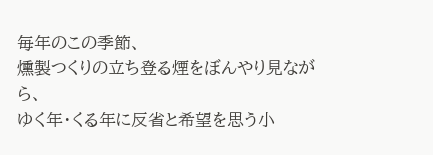毎年のこの季節、
燻製つくりの立ち登る煙をぼんやり見ながら、
ゆく年・くる年に反省と希望を思う小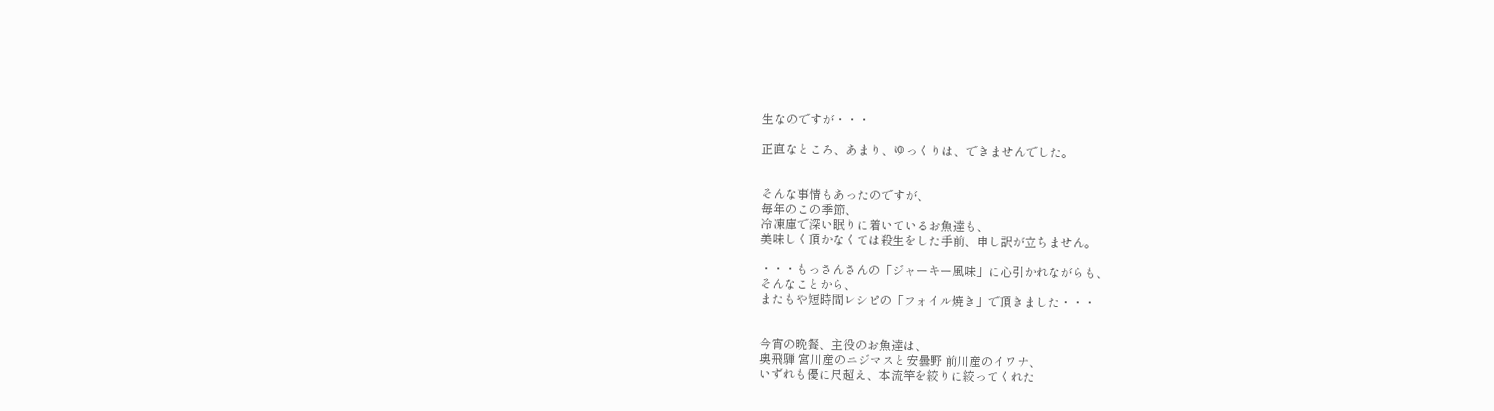生なのですが・・・

正直なところ、あまり、ゆっくりは、できませんでした。


そんな事情もあったのですが、
毎年のこの季節、
冷凍庫で深い眠りに着いているお魚達も、
美味しく頂かなくては殺生をした手前、申し訳が立ちません。

・・・もっさんさんの「ジャーキー風味」に心引かれながらも、
そんなことから、
またもや短時間レシピの「フォイル焼き」で頂きました・・・


今宵の晩餐、主役のお魚達は、
奥飛騨 宮川産のニジマスと安曇野 前川産のイワナ、
いずれも優に尺超え、本流竿を絞りに絞ってくれた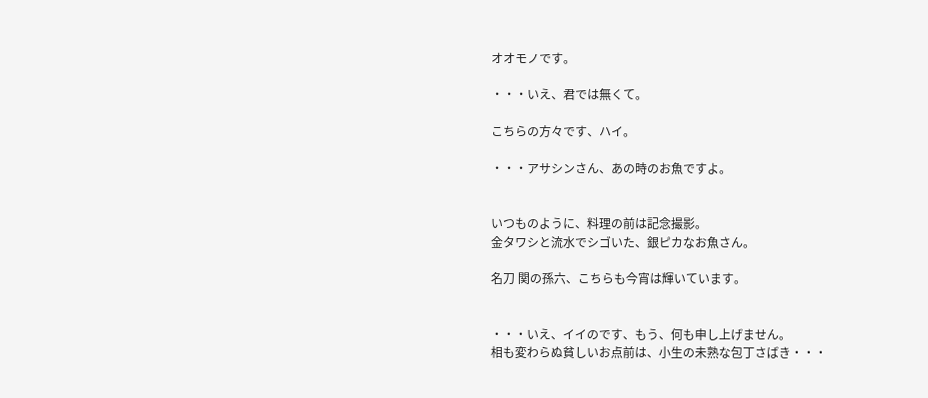オオモノです。

・・・いえ、君では無くて。

こちらの方々です、ハイ。

・・・アサシンさん、あの時のお魚ですよ。


いつものように、料理の前は記念撮影。
金タワシと流水でシゴいた、銀ピカなお魚さん。

名刀 関の孫六、こちらも今宵は輝いています。


・・・いえ、イイのです、もう、何も申し上げません。
相も変わらぬ貧しいお点前は、小生の未熟な包丁さばき・・・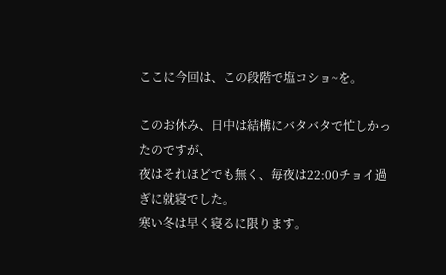ここに今回は、この段階で塩コショ~を。

このお休み、日中は結構にバタバタで忙しかったのですが、
夜はそれほどでも無く、毎夜は22:00チョイ過ぎに就寝でした。
寒い冬は早く寝るに限ります。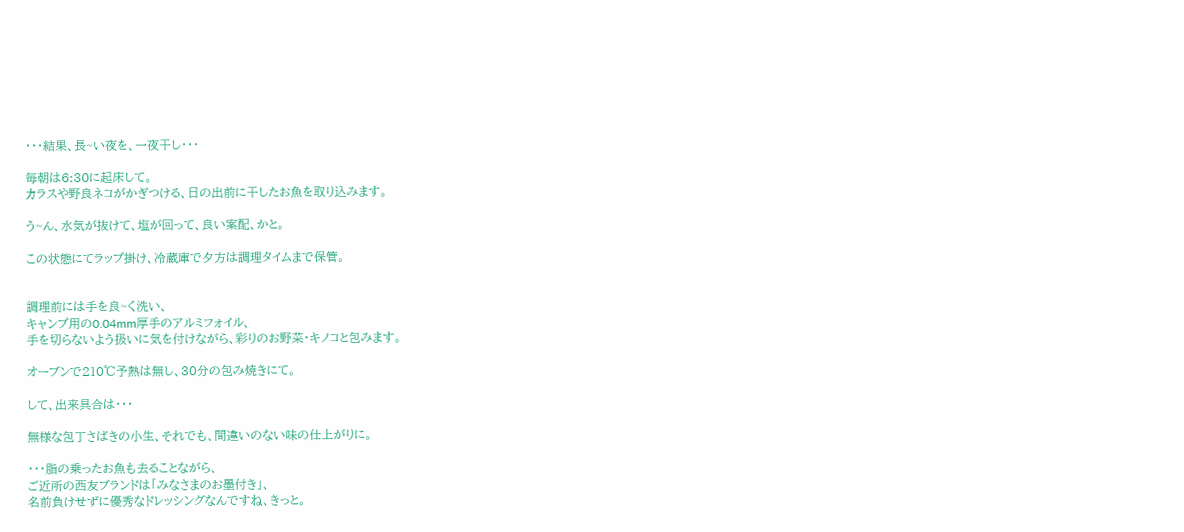・・・結果、長~い夜を、一夜干し・・・

毎朝は6:30に起床して。
カラスや野良ネコがかぎつける、日の出前に干したお魚を取り込みます。

う~ん、水気が抜けて、塩が回って、良い案配、かと。

この状態にてラップ掛け、冷蔵庫で夕方は調理タイムまで保管。


調理前には手を良~く洗い、
キャンプ用の0.04mm厚手のアルミフォイル、
手を切らないよう扱いに気を付けながら、彩りのお野菜・キノコと包みます。

オーブンで210℃予熱は無し、30分の包み焼きにて。

して、出来具合は・・・

無様な包丁さばきの小生、それでも、間違いのない味の仕上がりに。

・・・脂の乗ったお魚も去ることながら、
ご近所の西友ブランドは「みなさまのお墨付き」、
名前負けせずに優秀なドレッシングなんですね、きっと。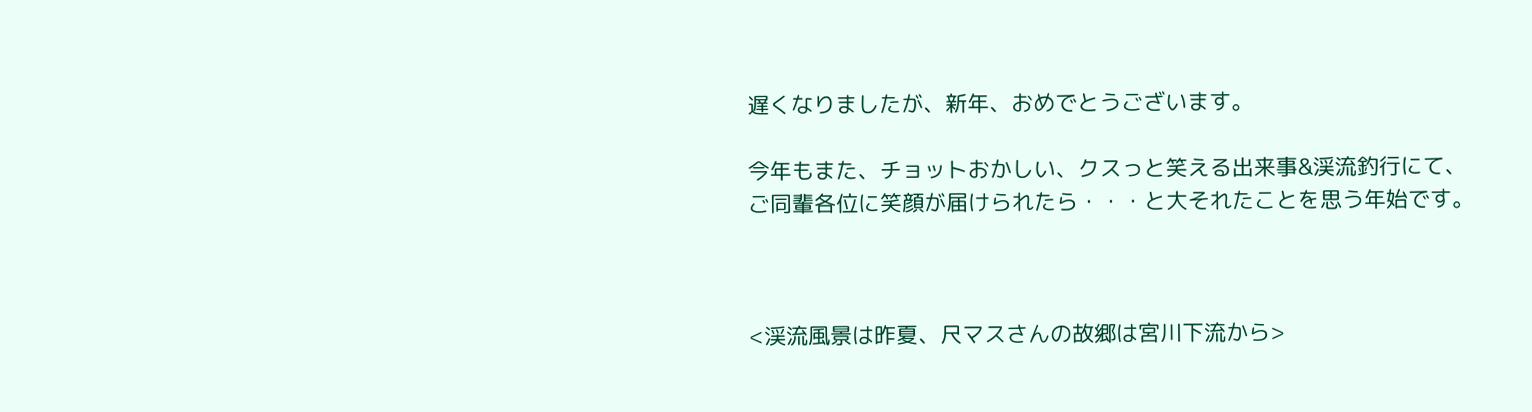遅くなりましたが、新年、おめでとうございます。

今年もまた、チョットおかしい、クスっと笑える出来事&渓流釣行にて、
ご同輩各位に笑顔が届けられたら・・・と大それたことを思う年始です。



<渓流風景は昨夏、尺マスさんの故郷は宮川下流から>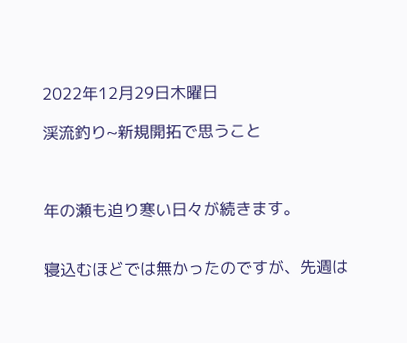2022年12月29日木曜日

渓流釣り~新規開拓で思うこと



年の瀬も迫り寒い日々が続きます。


寝込むほどでは無かったのですが、先週は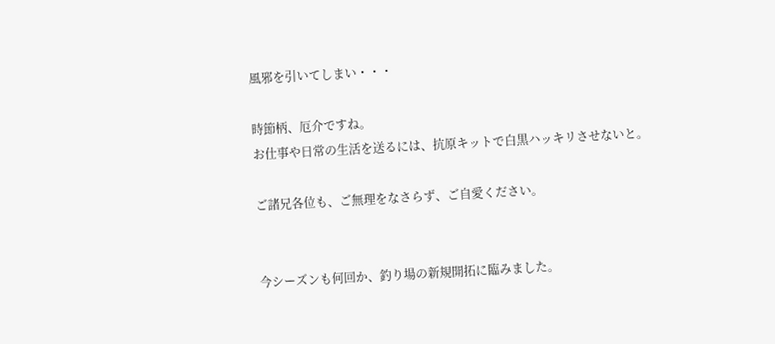風邪を引いてしまい・・・

時節柄、厄介ですね。
お仕事や日常の生活を送るには、抗原キットで白黒ハッキリさせないと。

ご諸兄各位も、ご無理をなさらず、ご自愛ください。


今シーズンも何回か、釣り場の新規開拓に臨みました。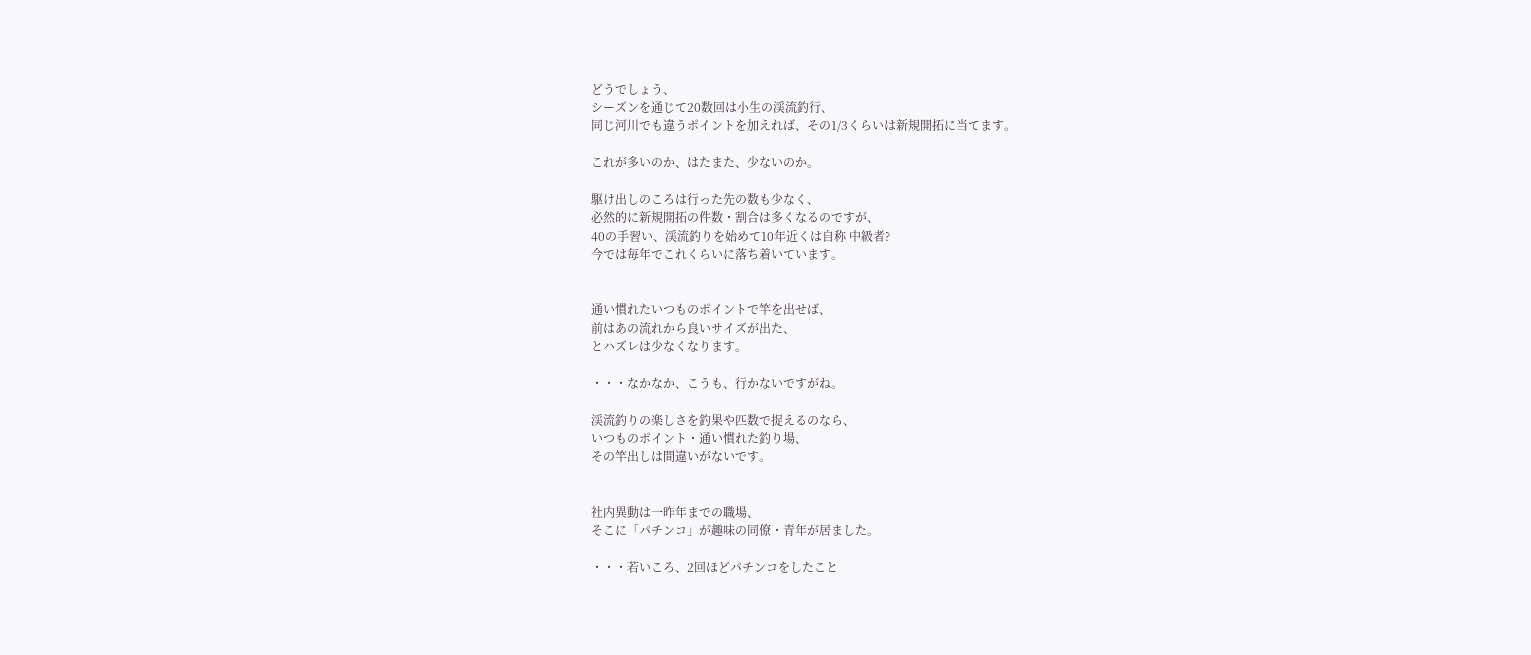どうでしょう、
シーズンを通じて20数回は小生の渓流釣行、
同じ河川でも違うポイントを加えれば、その1/3くらいは新規開拓に当てます。

これが多いのか、はたまた、少ないのか。

駆け出しのころは行った先の数も少なく、
必然的に新規開拓の件数・割合は多くなるのですが、
40の手習い、渓流釣りを始めて10年近くは自称 中級者?
今では毎年でこれくらいに落ち着いています。


通い慣れたいつものポイントで竿を出せば、
前はあの流れから良いサイズが出た、
とハズレは少なくなります。

・・・なかなか、こうも、行かないですがね。

渓流釣りの楽しさを釣果や匹数で捉えるのなら、
いつものポイント・通い慣れた釣り場、
その竿出しは間違いがないです。


社内異動は一昨年までの職場、
そこに「パチンコ」が趣味の同僚・青年が居ました。

・・・若いころ、2回ほどパチンコをしたこと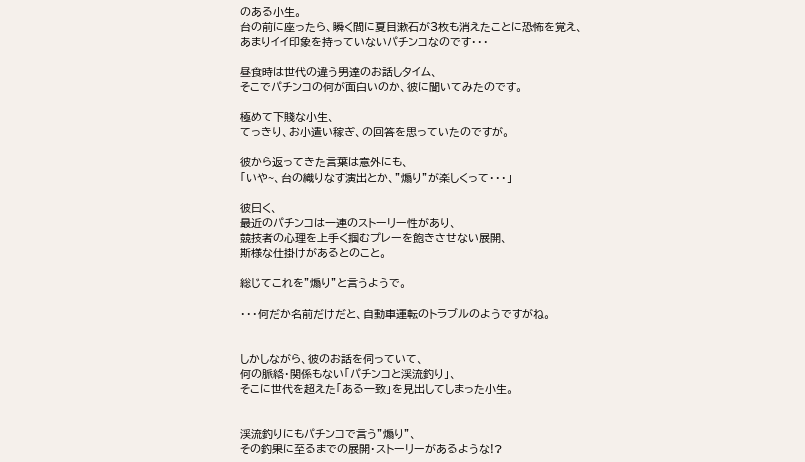のある小生。
台の前に座ったら、瞬く間に夏目漱石が3枚も消えたことに恐怖を覚え、
あまりイイ印象を持っていないパチンコなのです・・・

昼食時は世代の違う男達のお話しタイム、
そこでパチンコの何が面白いのか、彼に聞いてみたのです。

極めて下賤な小生、
てっきり、お小遣い稼ぎ、の回答を思っていたのですが。

彼から返ってきた言葉は意外にも、
「いや~、台の織りなす演出とか、”煽り”が楽しくって・・・」

彼曰く、
最近のパチンコは一連のストーリー性があり、
競技者の心理を上手く掴むプレーを飽きさせない展開、
斯様な仕掛けがあるとのこと。

総じてこれを”煽り”と言うようで。

・・・何だか名前だけだと、自動車運転のトラブルのようですがね。


しかしながら、彼のお話を伺っていて、
何の脈絡・関係もない「パチンコと渓流釣り」、
そこに世代を超えた「ある一致」を見出してしまった小生。


渓流釣りにもパチンコで言う”煽り”、
その釣果に至るまでの展開・ストーリーがあるような!?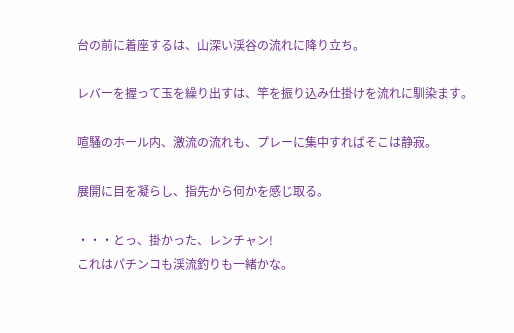台の前に着座するは、山深い渓谷の流れに降り立ち。

レバーを握って玉を繰り出すは、竿を振り込み仕掛けを流れに馴染ます。

喧騒のホール内、激流の流れも、プレーに集中すればそこは静寂。

展開に目を凝らし、指先から何かを感じ取る。

・・・とっ、掛かった、レンチャン!
これはパチンコも渓流釣りも一緒かな。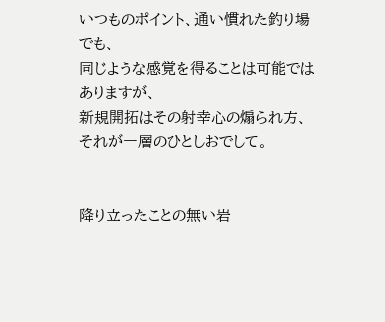いつものポイント、通い慣れた釣り場でも、
同じような感覚を得ることは可能ではありますが、
新規開拓はその射幸心の煽られ方、それが一層のひとしおでして。


降り立ったことの無い岩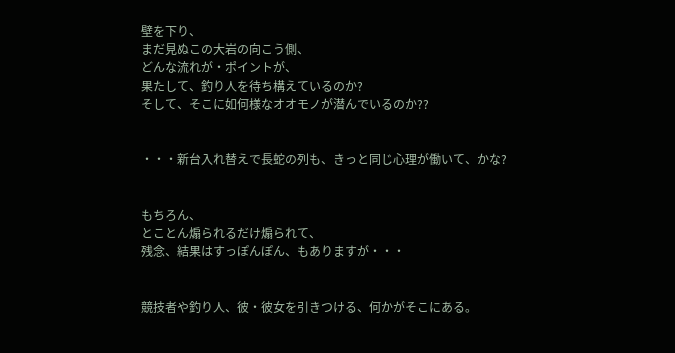壁を下り、
まだ見ぬこの大岩の向こう側、
どんな流れが・ポイントが、
果たして、釣り人を待ち構えているのか?
そして、そこに如何様なオオモノが潜んでいるのか??


・・・新台入れ替えで長蛇の列も、きっと同じ心理が働いて、かな?


もちろん、
とことん煽られるだけ煽られて、
残念、結果はすっぽんぽん、もありますが・・・


競技者や釣り人、彼・彼女を引きつける、何かがそこにある。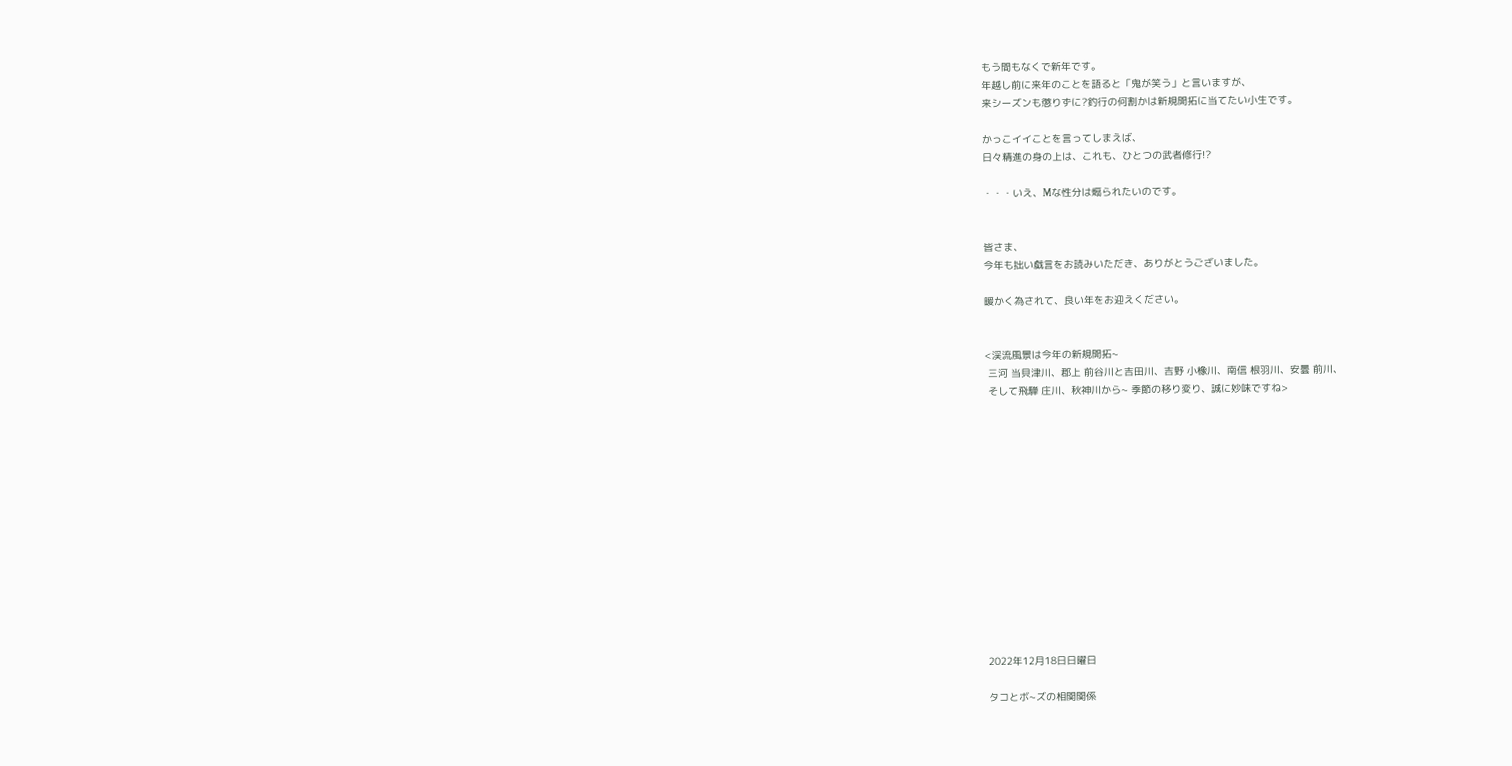もう間もなくで新年です。
年越し前に来年のことを語ると「鬼が笑う」と言いますが、
来シーズンも懲りずに?釣行の何割かは新規開拓に当てたい小生です。

かっこイイことを言ってしまえば、
日々精進の身の上は、これも、ひとつの武者修行!?

・・・いえ、Mな性分は煽られたいのです。


皆さま、
今年も拙い戯言をお読みいただき、ありがとうございました。

暖かく為されて、良い年をお迎えください。


<渓流風景は今年の新規開拓~
 三河 当貝津川、郡上 前谷川と吉田川、吉野 小橡川、南信 根羽川、安曇 前川、
 そして飛騨 庄川、秋神川から~ 季節の移り変り、誠に妙味ですね>














2022年12月18日日曜日

タコとボ~ズの相関関係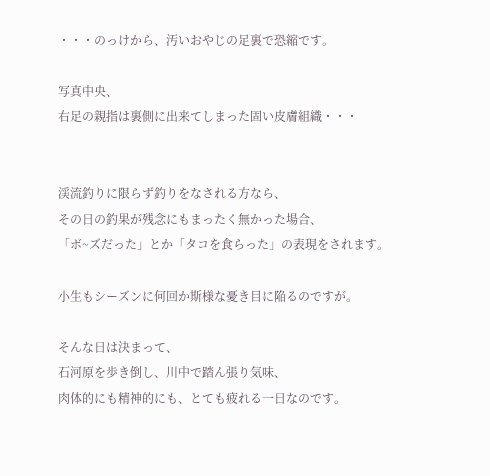・・・のっけから、汚いおやじの足裏で恐縮です。

写真中央、
右足の親指は裏側に出来てしまった固い皮膚組織・・・


渓流釣りに限らず釣りをなされる方なら、
その日の釣果が残念にもまったく無かった場合、
「ボ~ズだった」とか「タコを食らった」の表現をされます。

小生もシーズンに何回か斯様な憂き目に陥るのですが。

そんな日は決まって、
石河原を歩き倒し、川中で踏ん張り気味、
肉体的にも精神的にも、とても疲れる一日なのです。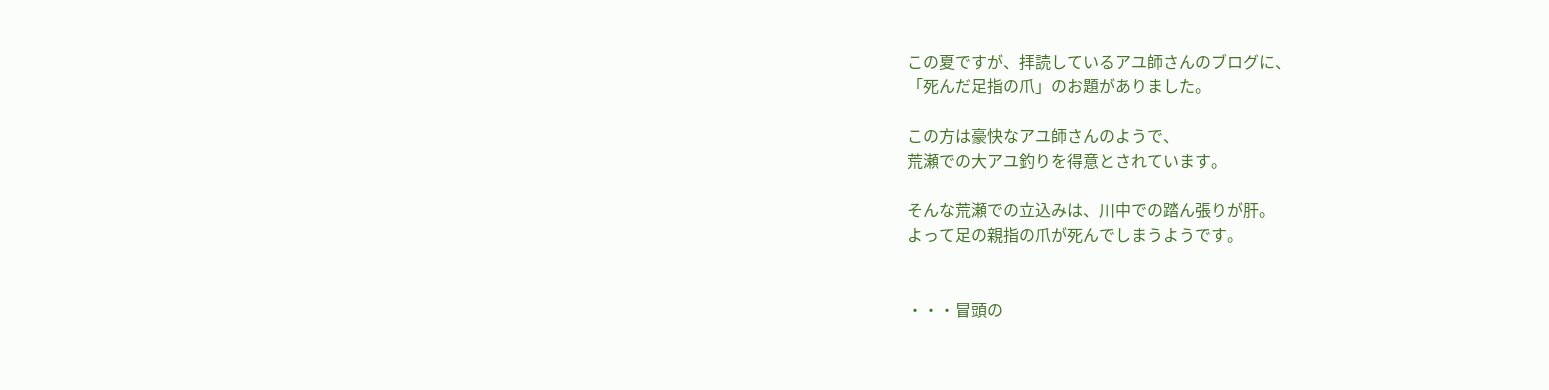この夏ですが、拝読しているアユ師さんのブログに、
「死んだ足指の爪」のお題がありました。

この方は豪快なアユ師さんのようで、
荒瀬での大アユ釣りを得意とされています。

そんな荒瀬での立込みは、川中での踏ん張りが肝。
よって足の親指の爪が死んでしまうようです。


・・・冒頭の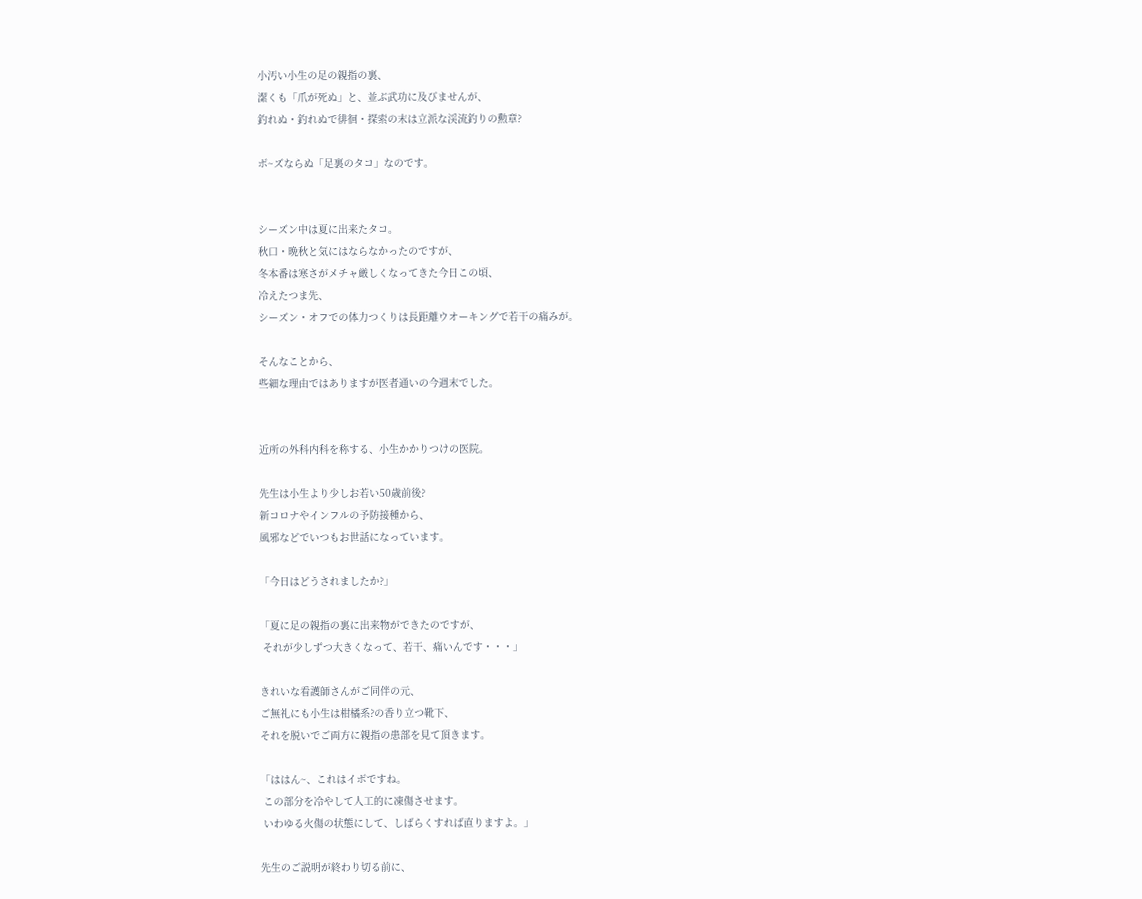小汚い小生の足の親指の裏、
潔くも「爪が死ぬ」と、並ぶ武功に及びませんが、
釣れぬ・釣れぬで徘徊・探索の末は立派な渓流釣りの勲章?

ボ~ズならぬ「足裏のタコ」なのです。


シーズン中は夏に出来たタコ。
秋口・晩秋と気にはならなかったのですが、
冬本番は寒さがメチャ厳しくなってきた今日この頃、
冷えたつま先、
シーズン・オフでの体力つくりは長距離ウオーキングで若干の痛みが。

そんなことから、
些細な理由ではありますが医者通いの今週末でした。


近所の外科内科を称する、小生かかりつけの医院。

先生は小生より少しお若い50歳前後?
新コロナやインフルの予防接種から、
風邪などでいつもお世話になっています。

「今日はどうされましたか?」

「夏に足の親指の裏に出来物ができたのですが、
 それが少しずつ大きくなって、若干、痛いんです・・・」

きれいな看護師さんがご同伴の元、
ご無礼にも小生は柑橘系?の香り立つ靴下、
それを脱いでご両方に親指の患部を見て頂きます。

「ははん~、これはイボですね。
 この部分を冷やして人工的に凍傷させます。
 いわゆる火傷の状態にして、しばらくすれば直りますよ。」

先生のご説明が終わり切る前に、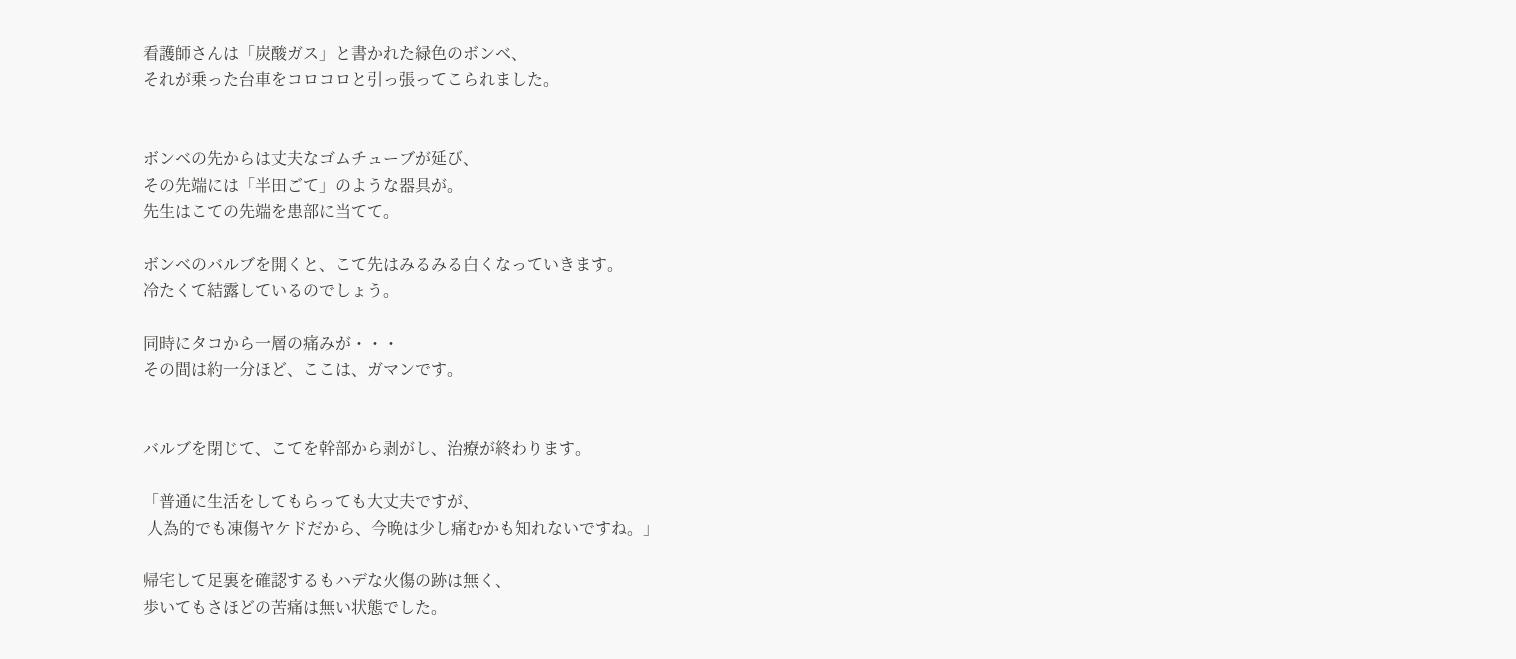看護師さんは「炭酸ガス」と書かれた緑色のボンベ、
それが乗った台車をコロコロと引っ張ってこられました。


ボンベの先からは丈夫なゴムチューブが延び、
その先端には「半田ごて」のような器具が。
先生はこての先端を患部に当てて。

ボンベのバルブを開くと、こて先はみるみる白くなっていきます。
冷たくて結露しているのでしょう。

同時にタコから一層の痛みが・・・
その間は約一分ほど、ここは、ガマンです。


バルブを閉じて、こてを幹部から剥がし、治療が終わります。

「普通に生活をしてもらっても大丈夫ですが、
 人為的でも凍傷ヤケドだから、今晩は少し痛むかも知れないですね。」

帰宅して足裏を確認するもハデな火傷の跡は無く、
歩いてもさほどの苦痛は無い状態でした。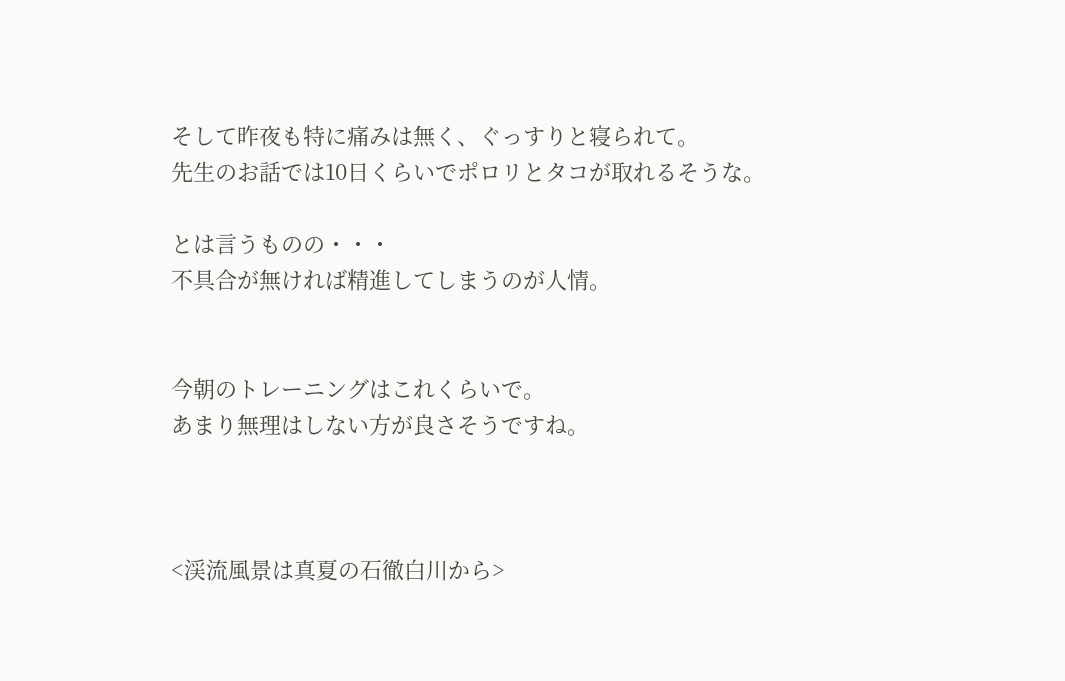そして昨夜も特に痛みは無く、ぐっすりと寝られて。
先生のお話では10日くらいでポロリとタコが取れるそうな。

とは言うものの・・・
不具合が無ければ精進してしまうのが人情。


今朝のトレーニングはこれくらいで。
あまり無理はしない方が良さそうですね。



<渓流風景は真夏の石徹白川から>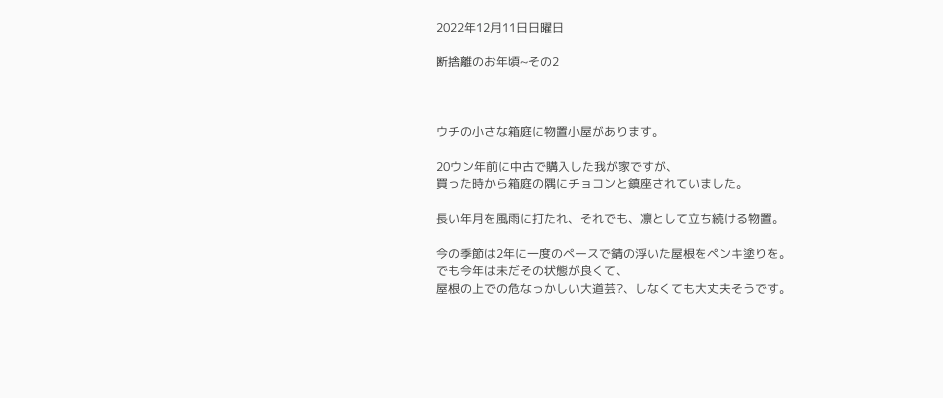2022年12月11日日曜日

断捨離のお年頃~その2



ウチの小さな箱庭に物置小屋があります。

20ウン年前に中古で購入した我が家ですが、
買った時から箱庭の隅にチョコンと鎮座されていました。

長い年月を風雨に打たれ、それでも、凛として立ち続ける物置。

今の季節は2年に一度のペースで錆の浮いた屋根をペンキ塗りを。
でも今年は未だその状態が良くて、
屋根の上での危なっかしい大道芸?、しなくても大丈夫そうです。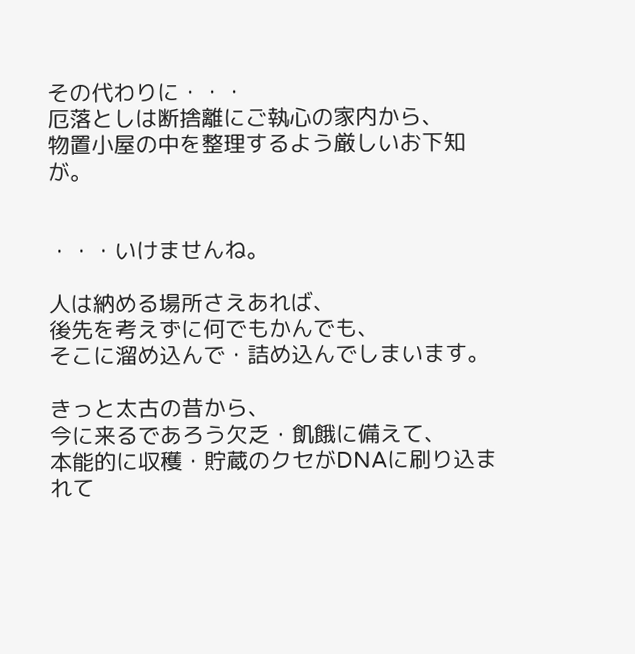その代わりに・・・
厄落としは断捨離にご執心の家内から、
物置小屋の中を整理するよう厳しいお下知が。


・・・いけませんね。

人は納める場所さえあれば、
後先を考えずに何でもかんでも、
そこに溜め込んで・詰め込んでしまいます。

きっと太古の昔から、
今に来るであろう欠乏・飢餓に備えて、
本能的に収穫・貯蔵のクセがDNAに刷り込まれて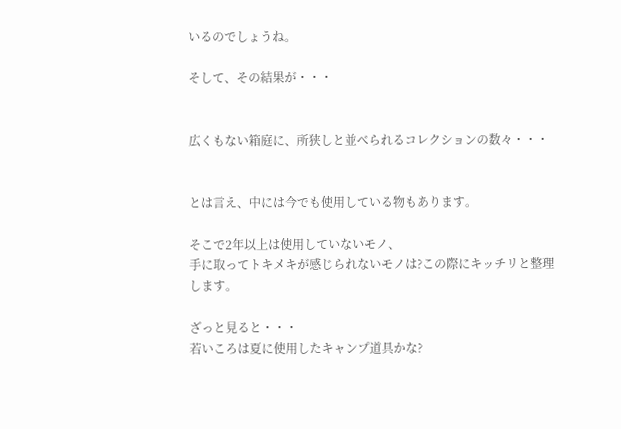いるのでしょうね。

そして、その結果が・・・


広くもない箱庭に、所狭しと並べられるコレクションの数々・・・


とは言え、中には今でも使用している物もあります。

そこで2年以上は使用していないモノ、
手に取ってトキメキが感じられないモノは?この際にキッチリと整理します。

ざっと見ると・・・
若いころは夏に使用したキャンプ道具かな?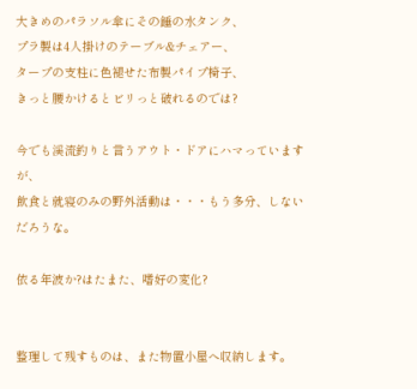大きめのパラソル傘にその錘の水タンク、
プラ製は4人掛けのテーブル&チェアー、
タープの支柱に色褪せた布製パイプ椅子、
きっと腰かけるとビリっと破れるのでは?

今でも渓流釣りと言うアウト・ドアにハマっていますが、
飲食と就寝のみの野外活動は・・・もう多分、しないだろうな。

依る年波か?はたまた、嗜好の変化?


整理して残すものは、また物置小屋へ収納します。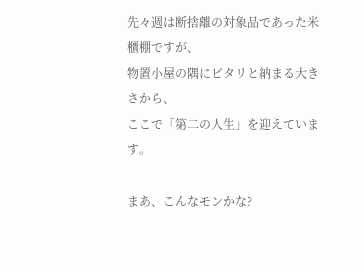先々週は断捨離の対象品であった米櫃棚ですが、
物置小屋の隅にピタリと納まる大きさから、
ここで「第二の人生」を迎えています。

まあ、こんなモンかな?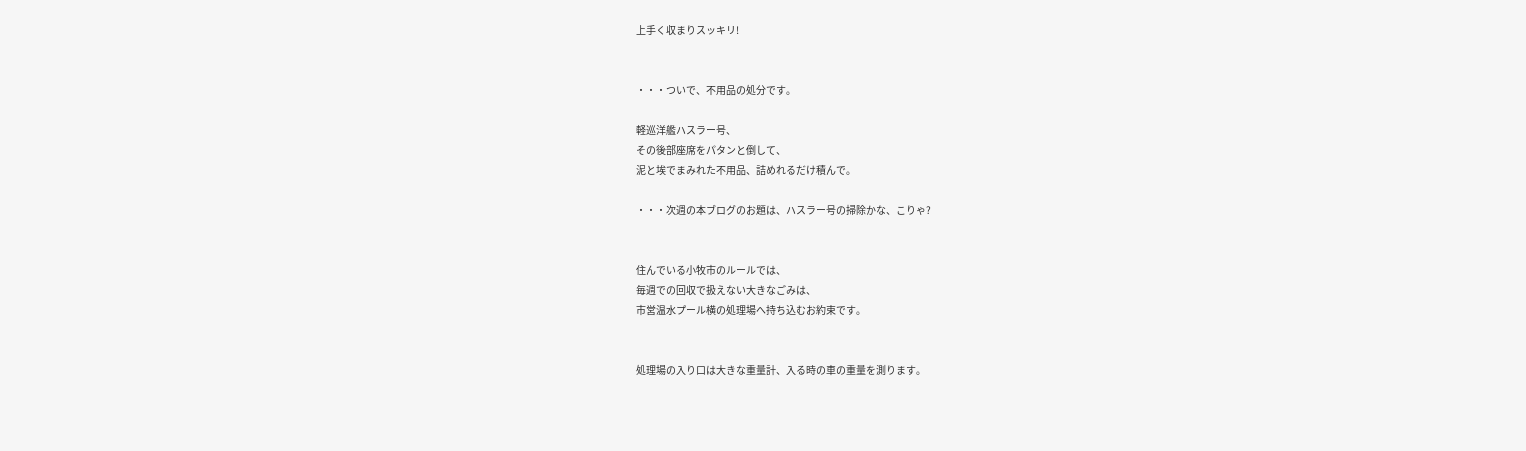上手く収まりスッキリ!


・・・ついで、不用品の処分です。

軽巡洋艦ハスラー号、
その後部座席をパタンと倒して、
泥と埃でまみれた不用品、詰めれるだけ積んで。

・・・次週の本ブログのお題は、ハスラー号の掃除かな、こりゃ?


住んでいる小牧市のルールでは、
毎週での回収で扱えない大きなごみは、
市営温水プール横の処理場へ持ち込むお約束です。


処理場の入り口は大きな重量計、入る時の車の重量を測ります。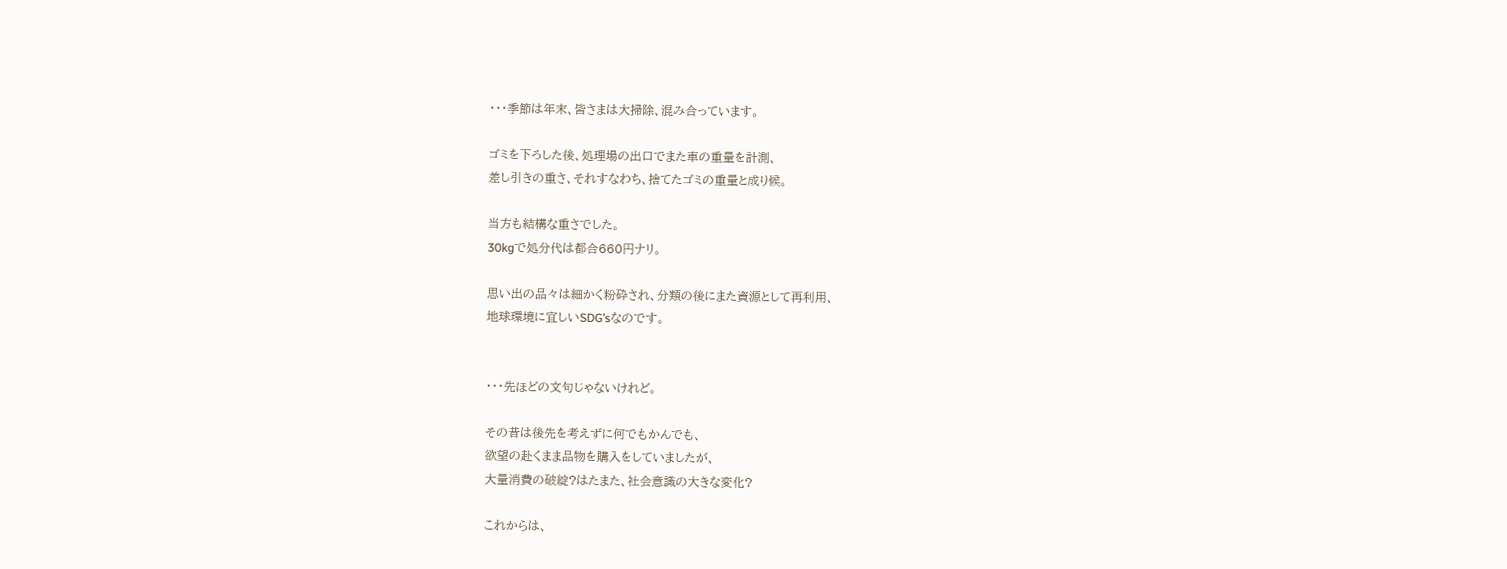・・・季節は年末、皆さまは大掃除、混み合っています。

ゴミを下ろした後、処理場の出口でまた車の重量を計測、
差し引きの重さ、それすなわち、捨てたゴミの重量と成り候。

当方も結構な重さでした。
30kgで処分代は都合660円ナリ。

思い出の品々は細かく粉砕され、分類の後にまた資源として再利用、
地球環境に宜しいSDG’sなのです。


・・・先ほどの文句じゃないけれど。

その昔は後先を考えずに何でもかんでも、
欲望の赴くまま品物を購入をしていましたが、
大量消費の破綻?はたまた、社会意識の大きな変化?

これからは、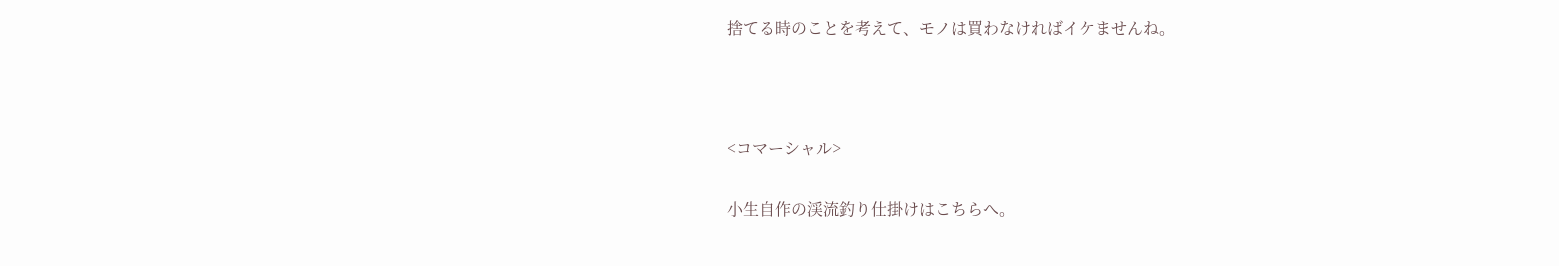捨てる時のことを考えて、モノは買わなければイケませんね。



<コマーシャル>

小生自作の渓流釣り仕掛けはこちらへ。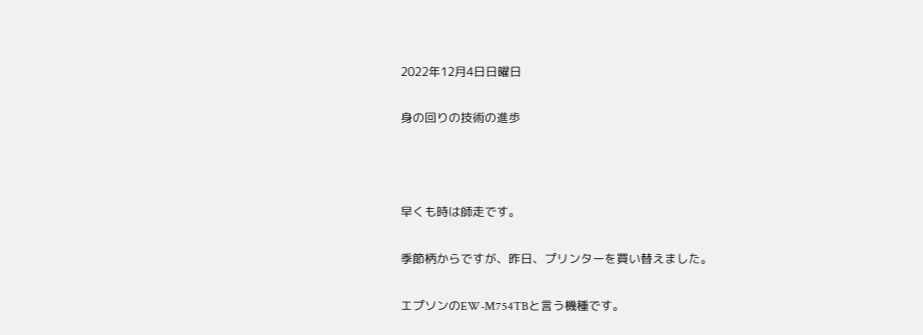2022年12月4日日曜日

身の回りの技術の進歩



早くも時は師走です。

季節柄からですが、昨日、プリンターを買い替えました。

エプソンのEW-M754TBと言う機種です。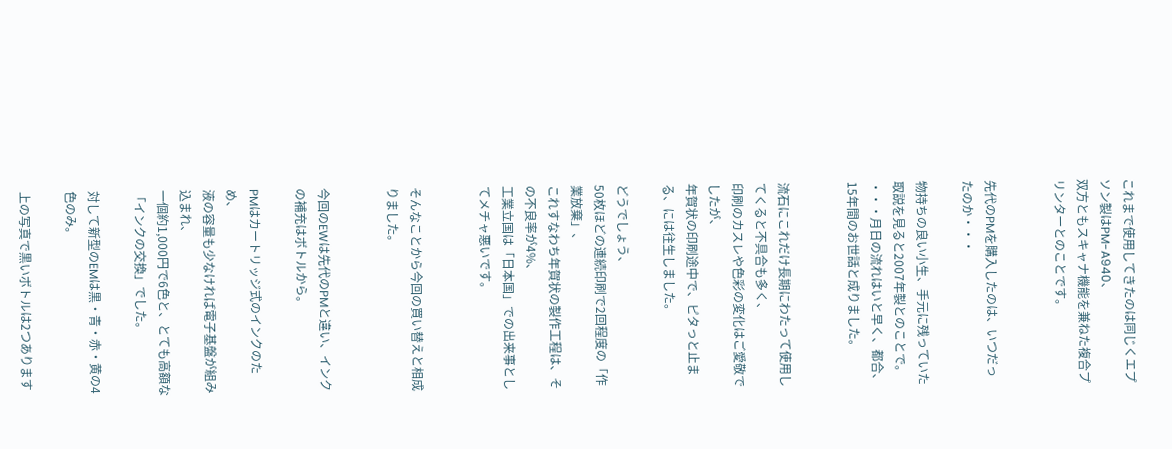これまで使用してきたのは同じくエプソン製はPM-A940、
双方ともスキャナ機能を兼ねた複合プリンターとのことです。


先代のPMを購入したのは、いつだったのか・・・

物持ちの良い小生、手元に残っていた取説を見ると2007年製とのことで。
・・・月日の流れはいと早く、都合、15年間のお世話と成りました。


流石にこれだけ長期にわたって使用してくると不具合も多く、
印刷のカスレや色彩の変化はご愛敬でしたが、
年賀状の印刷途中で、ピタっと止まる、には往生しました。

どうでしょう、
50枚ほどの連続印刷で2回程度の「作業放棄」、
これすなわち年賀状の製作工程は、その不良率が4%、
工業立国は「日本国」での出来事としてメチャ悪いです。


そんなことから今回の買い替えと相成りました。


今回のEWは先代のPMと違い、インクの補充はボトルから。

PMはカートリッジ式のインクのため、
液の容量も少なければ電子基盤が組み込まれ、
一個約1,000円で6色と、とても高額な「インクの交換」でした。

対して新型のEMは黒・青・赤・黄の4色のみ。

上の写真で黒いボトルは2つあります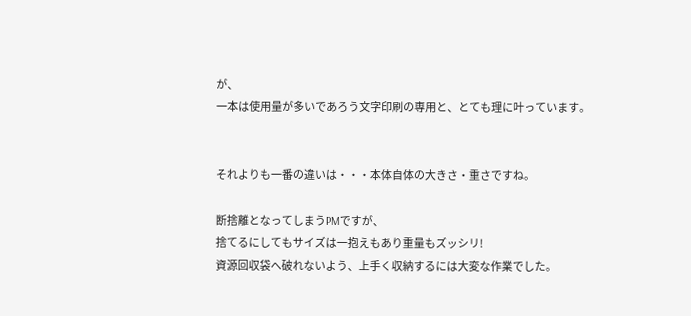が、
一本は使用量が多いであろう文字印刷の専用と、とても理に叶っています。


それよりも一番の違いは・・・本体自体の大きさ・重さですね。

断捨離となってしまうPMですが、
捨てるにしてもサイズは一抱えもあり重量もズッシリ!
資源回収袋へ破れないよう、上手く収納するには大変な作業でした。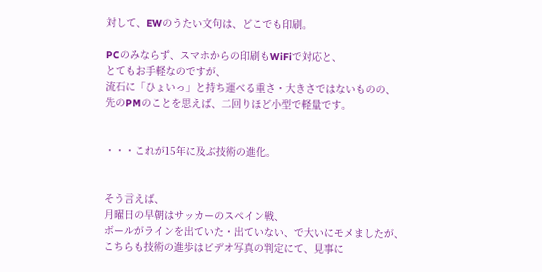対して、EWのうたい文句は、どこでも印刷。

PCのみならず、スマホからの印刷もWiFiで対応と、
とてもお手軽なのですが、
流石に「ひょいっ」と持ち運べる重さ・大きさではないものの、
先のPMのことを思えば、二回りほど小型で軽量です。


・・・これが15年に及ぶ技術の進化。


そう言えば、
月曜日の早朝はサッカーのスペイン戦、
ボールがラインを出ていた・出ていない、で大いにモメましたが、
こちらも技術の進歩はビデオ写真の判定にて、見事に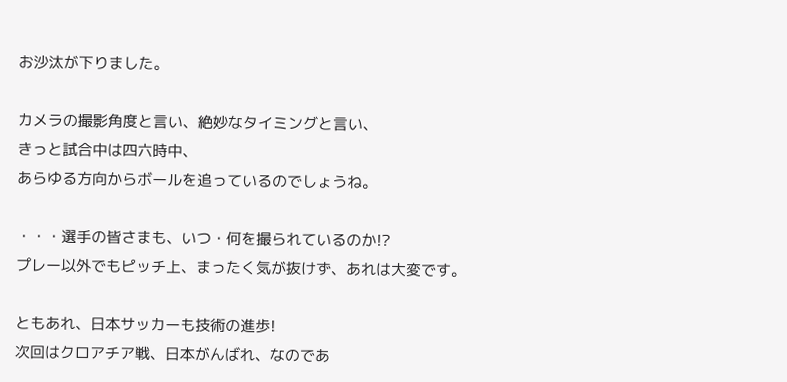お沙汰が下りました。

カメラの撮影角度と言い、絶妙なタイミングと言い、
きっと試合中は四六時中、
あらゆる方向からボールを追っているのでしょうね。

・・・選手の皆さまも、いつ・何を撮られているのか!?
プレー以外でもピッチ上、まったく気が抜けず、あれは大変です。

ともあれ、日本サッカーも技術の進歩!
次回はクロアチア戦、日本がんばれ、なのであ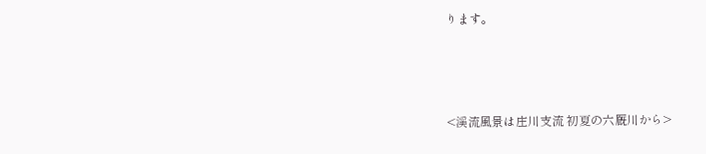ります。



<渓流風景は庄川支流 初夏の六厩川から>